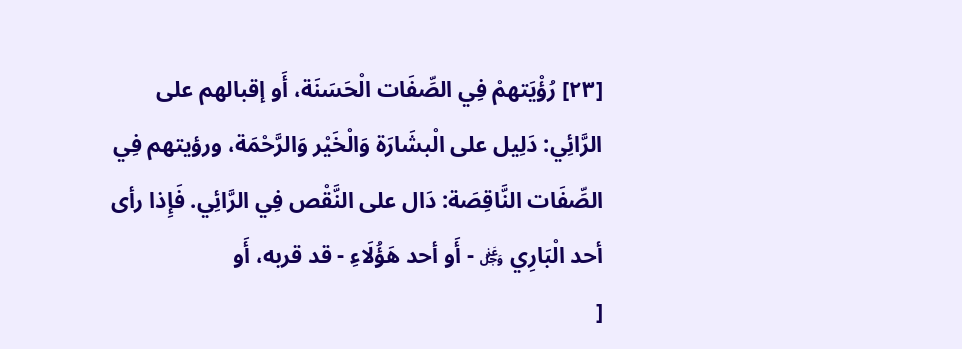[٢٣] رُؤْيَتهمْ فِي الصِّفَات الْحَسَنَة، أَو إقبالهم على الرَّائِي: دَلِيل على الْبشَارَة وَالْخَيْر وَالرَّحْمَة، ورؤيتهم فِي الصِّفَات النَّاقِصَة: دَال على النَّقْص فِي الرَّائِي. فَإِذا رأى أحد الْبَارِي ﷿ - أَو أحد هَؤُلَاءِ - قد قربه، أَو
[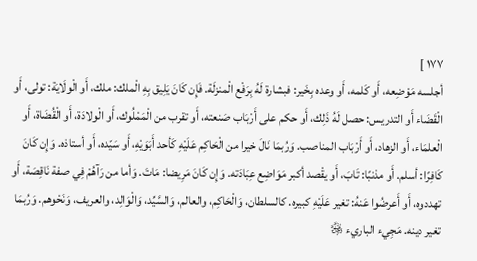١٧٧ ]
أجلسه مَوْضِعه، أَو كَلمه، أَو وعده بِخَير: فبشارة لَهُ بِرَفْع الْمنزلَة. فَإِن كَانَ يَلِيق بِهِ الْملك: ملك، أَو الْولَايَة: تولى، أَو الْقَضَاء أَو التدريس: حصل لَهُ ذَلِك، أَو حكم على أَرْبَاب صَنعته، أَو تقرب من الْمَمْلُوك، أَو الْولادَة، أَو الْقُضَاة، أَو الْعلمَاء، أَو الزهاد، أَو أَرْبَاب المناصب. وَرُبمَا نَالَ خيرا من الْحَاكِم عَلَيْهِ كَأحد أَبَوَيْهِ، أَو سَيّده، أَو أستاذه. وَإِن كَانَ كَافِرًا: أسلم. أَو مذنبًا: تَابَ، أَو يقْصد أكبر مَوَاضِع عِبَادَته. وَإِن كَانَ مَرِيضا: مَاتَ. وَأما من رَآهُمْ فِي صفة نَاقِصَة، أَو تهددوه، أَو أَعرضُوا عَنهُ: تغير عَلَيْهِ كبيره. كالسلطان، وَالْحَاكِم، والعالم، وَالسَّيِّد، وَالْوَالِد، والعريف، وَنَحْوهم. وَرُبمَا تغير دينه. مَجِيء الباريء ﷿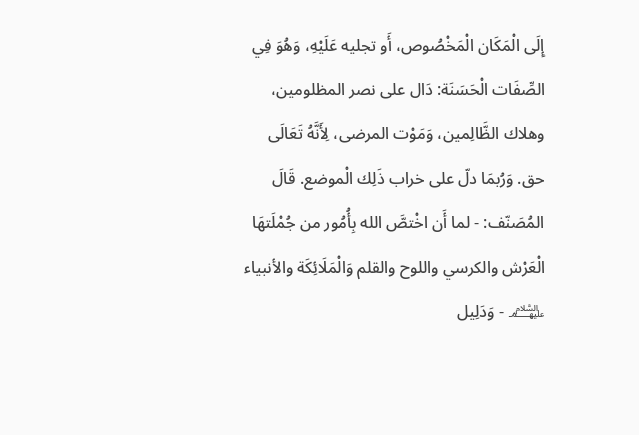إِلَى الْمَكَان الْمَخْصُوص، أَو تجليه عَلَيْهِ، وَهُوَ فِي الصِّفَات الْحَسَنَة: دَال على نصر المظلومين، وهلاك الظَّالِمين، وَمَوْت المرضى، لِأَنَّهُ تَعَالَى حق. وَرُبمَا دلّ على خراب ذَلِك الْموضع. قَالَ المُصَنّف: - لما أَن اخْتصَّ الله بِأُمُور من جُمْلَتهَا الْعَرْش والكرسي واللوح والقلم وَالْمَلَائِكَة والأنبياء ﵈ - وَدَلِيل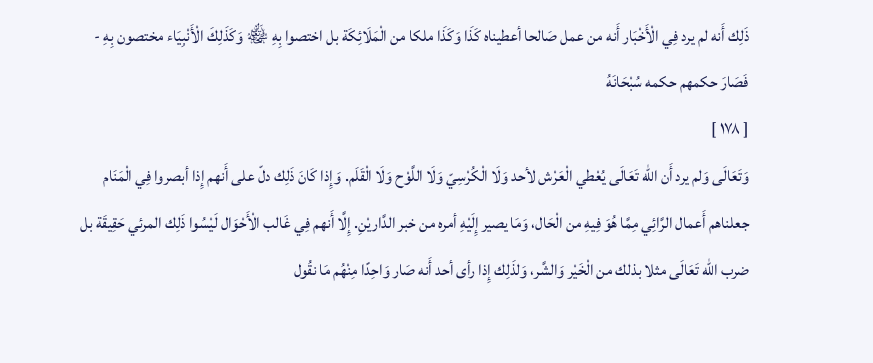ذَلِك أَنه لم يرد فِي الْأَخْبَار أَنه من عمل صَالحا أعطيناه كَذَا وَكَذَا ملكا من الْمَلَائِكَة بل اختصوا بِهِ ﷾ وَكَذَلِكَ الْأَنْبِيَاء مختصون بِهِ - فَصَارَ حكمهم حكمه سُبْحَانَهُ
[ ١٧٨ ]
وَتَعَالَى وَلم يرد أَن الله تَعَالَى يُعْطي الْعَرْش لأحد وَلَا الْكُرْسِيّ وَلَا اللَّوْح وَلَا الْقَلَم. وَإِذا كَانَ ذَلِك دلّ على أَنهم إِذا أبصروا فِي الْمَنَام جعلناهم أَعمال الرَّائِي مِمَّا هُوَ فِيهِ من الْحَال، وَمَا يصير إِلَيْهِ أمره من خبر الدَّاريْنِ. إِلَّا أَنهم فِي غَالب الْأَحْوَال لَيْسُوا ذَلِك المرئي حَقِيقَة بل ضرب الله تَعَالَى مثلا بذلك من الْخَيْر وَالشَّر، وَلذَلِك إِذا رأى أحد أَنه صَار وَاحِدًا مِنْهُم مَا نقُول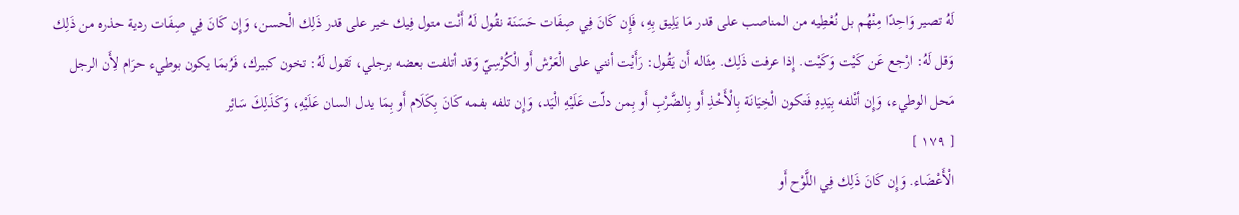لَهُ تصير وَاحِدًا مِنْهُم بل نُعْطِيه من المناصب على قدر مَا يَلِيق بِهِ، فَإِن كَانَ فِي صِفَات حَسَنَة نقُول لَهُ أَنْت متول فِيك خير على قدر ذَلِك الْحسن، وَإِن كَانَ فِي صِفَات ردية حذره من ذَلِك وَقل لَهُ: ارْجع عَن كَيْت وَكَيْت. إِذا عرفت ذَلِك. مِثَاله أَن يَقُول: رَأَيْت أنني على الْعَرْش أَو الْكُرْسِيّ وَقد أتلفت بعضه برجلي، تَقول لَهُ: تخون كبيرك، فَرُبمَا يكون بوطيء حرَام لِأَن الرجل مَحل الوطيء، وَإِن أتْلفه بِيَدِهِ فَتكون الْخِيَانَة بِالْأَخْذِ أَو بِالضَّرْبِ أَو بِمن دلّت عَلَيْهِ الْيَد، وَإِن تلفه بفمه كَانَ بِكَلَام أَو بِمَا يدل السان عَلَيْهِ، وَكَذَلِكَ سَائِر
[ ١٧٩ ]
الْأَعْضَاء. وَإِن كَانَ ذَلِك فِي اللَّوْح أَو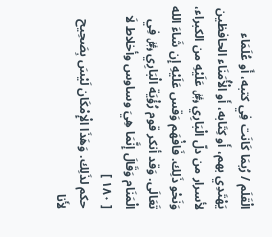الْقَلَم / رُبمَا كَانَت فِي كتبه، أَو عُلَمَاء يَهْتَدِي بهم، أَو كِتَابه، أَو الْأُمَنَاء الحافظين لأسرار من دلّ الْبَارِي ﷿ عَلَيْهِ من الكبراء، وَنَحْو ذَلِك. فَافْهَم وَقس عَلَيْهِ إِن شَاءَ الله تَعَالَى. وَقد أنكر قوم رُؤْيَة الْبَارِي ﷿ فِي الْمَنَام وَقَالَ إِنَّمَا هِيَ وساوس وأخلاط لَا
[ ١٨٠ ]
حكم لذَلِك. وَهَذَا الْإِمْكَان لَيْسَ بِصَحِيح لأَنا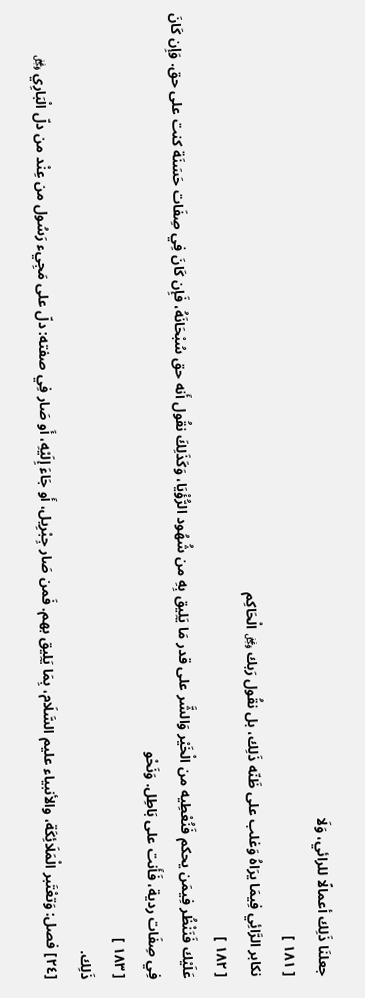جعلنَا ذَلِك أعمالًا للرائي، وَلَا
[ ١٨١ ]
نكابر الرَّائِي فِيمَا يرَاهُ وَغلب على ظَنّه ذَلِك، بل نقُول رَبك ﷿ الْحَاكِم
[ ١٨٢ ]
عَلَيْك فَنَنْظُر فِيمَن يحكم فَنُعْطِيه من الْخَيْر وَالشَّر على قدر مَا يَلِيق بِهِ من شُهُود الرُّؤْيَا، وَكَذَلِكَ نقُول أَنه حق سُبْحَانَهُ، فَإِن كَانَ فِي صِفَات حَسَنَة كنت على حق. وَإِن كَانَ فِي صِفَات ردية، فَأَنت على بَاطِل. وَنَحْو
[ ١٨٣ ]
ذَلِك.
[٢٤] فصل: وَتعْتَبر الْمَلَائِكَة، والأنبياء عليم السَّلَام، بِمَا يَلِيق بهم. فَمن صَار جِبْرِيل، أَو جَاءَ إِلَيْهِ، أَو صَار فِي صفته: دلّ على مَجِيء رَسُول من عِنْد من دلّ الْبَارِي ﷿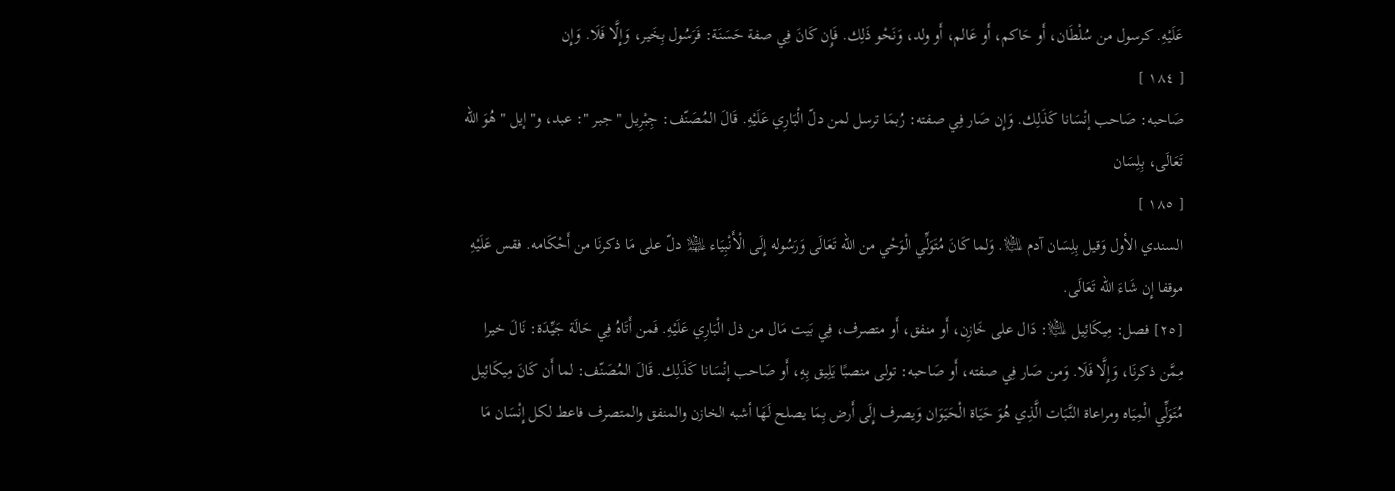عَلَيْهِ. كرسول من سُلْطَان، أَو حَاكم، أَو عَالم، أَو ولد، وَنَحْو ذَلِك. فَإِن كَانَ فِي صفة حَسَنَة: فَرَسُول بِخَير، وَإِلَّا فَلَا. وَإِن
[ ١٨٤ ]
صَاحبه: صَاحب إنْسَانا كَذَلِك. وَإِن صَار فِي صفته: رُبمَا ترسل لمن دلّ الْبَارِي عَلَيْهِ. قَالَ المُصَنّف: جِبْرِيل " جبر ": عبد، و" إيل " هُوَ الله تَعَالَى، بِلِسَان
[ ١٨٥ ]
السندي الأول وَقيل بِلِسَان آدم ﵇. وَلما كَانَ مُتَوَلِّي الْوَحْي من الله تَعَالَى وَرَسُوله إِلَى الْأَنْبِيَاء ﵈ دلّ على مَا ذكرنَا من أَحْكَامه. فقس عَلَيْهِ موقفا إِن شَاءَ الله تَعَالَى.
[٢٥] فصل: مِيكَائِيل ﵇: دَال على خَازِن، أَو منفق، أَو متصرف، فِي بَيت مَال من ذل الْبَارِي عَلَيْهِ. فَمن أَتَاهُ فِي حَالَة جَيِّدَة: نَالَ خيرا مِمَّن ذكرنَا، وَإِلَّا فَلَا. وَمن صَار فِي صفته، أَو صَاحبه: تولى منصبًا يَلِيق بِهِ، أَو صَاحب إنْسَانا كَذَلِك. قَالَ المُصَنّف: لما أَن كَانَ مِيكَائِيل مُتَوَلِّي الْمِيَاه ومراعاة النَّبَات الَّذِي هُوَ حَيَاة الْحَيَوَان وَيصرف إِلَى أَرض بِمَا يصلح لَهَا أشبه الخازن والمنفق والمتصرف فاعط لكل إِنْسَان مَا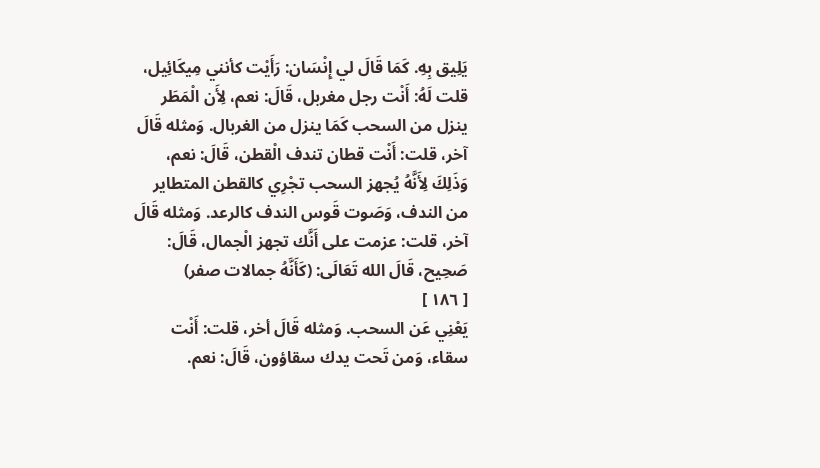يَلِيق بِهِ. كَمَا قَالَ لي إِنْسَان: رَأَيْت كأنني مِيكَائِيل، قلت لَهُ: أَنْت رجل مغربل، قَالَ: نعم، لِأَن الْمَطَر ينزل من السحب كَمَا ينزل من الغربال. وَمثله قَالَ آخر، قلت: أَنْت قطان تندف الْقطن، قَالَ: نعم، وَذَلِكَ لِأَنَّهُ يُجهز السحب تجْرِي كالقطن المتطاير من الندف، وَصَوت قَوس الندف كالرعد. وَمثله قَالَ آخر، قلت: عزمت على أَنَّك تجهز الْجمال، قَالَ: صَحِيح، قَالَ الله تَعَالَى: (كَأَنَّهُ جمالات صفر)
[ ١٨٦ ]
يَعْنِي عَن السحب. وَمثله قَالَ أخر، قلت: أَنْت سقاء، وَمن تَحت يدك سقاؤون، قَالَ: نعم.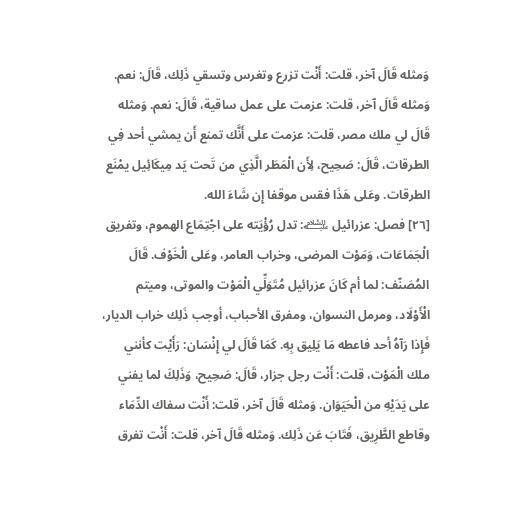وَمثله قَالَ آخر، قلت: أَنْت تزرع وتغرس وتسقي ذَلِك، قَالَ: نعم. وَمثله قَالَ آخر، قلت: عزمت على عمل ساقية، قَالَ: نعم. وَمثله قَالَ لي ملك مصر، قلت: عزمت على أَنَّك تمنع أَن يمشي أحد فِي الطرقات، قَالَ: صَحِيح، لِأَن الْمَطَر الَّذِي من تَحت يَد مِيكَائِيل يمْنَع الطرقات. وعَلى هَذَا فقس موقفا إِن شَاءَ الله.
[٢٦] فصل: عزرائيل ﵇: تدل رُؤْيَته على اجْتِمَاع الهموم، وتفريق الْجَمَاعَات، وَمَوْت المرضى، وخراب العامر، وعَلى الْخَوْف. قَالَ المُصَنّف: لما أم كَانَ عزرائيل مُتَوَلِّي الْمَوْت والموتى، وميتم الْأَوْلَاد، ومرمل النسوان، ومفرق الأحباب، أوجب ذَلِك خراب الديار، فَإِذا رَآهُ أحد فاعطه مَا يَلِيق بِهِ. كَمَا قَالَ لي إِنْسَان: رَأَيْت كأنني ملك الْمَوْت، قلت: أَنْت رجل جزار، قَالَ: صَحِيح، وَذَلِكَ لما يفني على يَدَيْهِ من الْحَيَوَان. وَمثله قَالَ آخر، قلت: أَنْت سفاك الدِّمَاء وقاطع الطَّرِيق، فَتَابَ عَن ذَلِك. وَمثله قَالَ آخر، قلت: أَنْت تفرق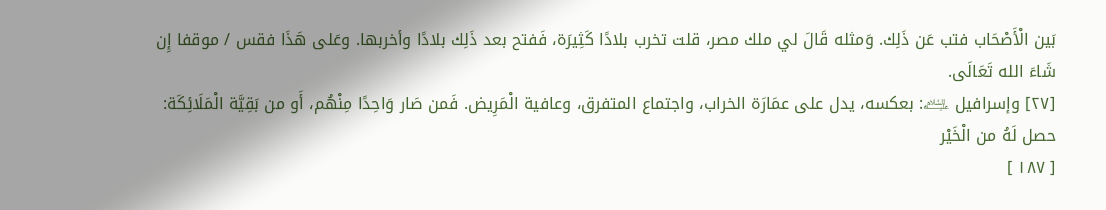بَين الْأَصْحَاب فتب عَن ذَلِك. وَمثله قَالَ لي ملك مصر، قلت تخرب بلادًا كَثِيرَة، فَفتح بعد ذَلِك بلادًا وأخربها. وعَلى هَذَا فقس / موقفا إِن شَاءَ الله تَعَالَى.
[٢٧] وإسرافيل ﵇: بعكسه، يدل على عمَارَة الخراب، واجتماع المتفرق، وعافية الْمَرِيض. فَمن صَار وَاحِدًا مِنْهُم، أَو من بَقِيَّة الْمَلَائِكَة: حصل لَهُ من الْخَيْر
[ ١٨٧ ]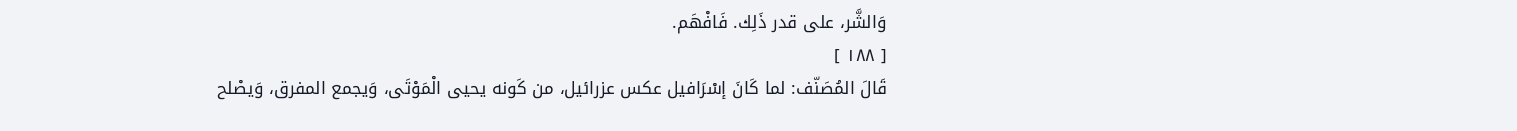وَالشَّر، على قدر ذَلِك. فَافْهَم.
[ ١٨٨ ]
قَالَ المُصَنّف: لما كَانَ إسْرَافيل عكس عزرائيل، من كَونه يحيى الْمَوْتَى، وَيجمع المفرق، وَيصْلح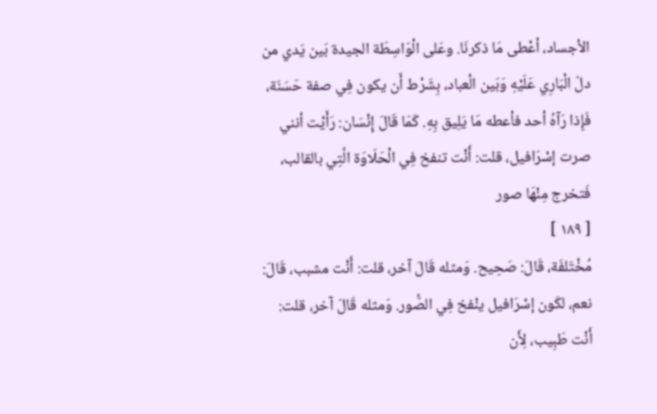الأجساد، أعْطى مَا ذكرنَا. وعَلى الْوَاسِطَة الجيدة بَين يَدي من دلّ الْبَارِي عَلَيْهِ وَبَين الْعباد، بِشَرْط أَن يكون فِي صفة حَسَنَة، فَإِذا رَآهُ أحد فأعطه مَا يَلِيق بِهِ. كَمَا قَالَ إِنْسَان: رَأَيْت أنني صرت إسْرَافيل، قلت: أَنْت تنفخ فِي الْحَلَاوَة الَّتِي بالقالب، فَتخرج مِنْهَا صور
[ ١٨٩ ]
مُخْتَلفَة، قَالَ: صَحِيح. وَمثله قَالَ آخر، قلت: أَنْت مشبب، قَالَ: نعم، لكَون إسْرَافيل ينْفخ فِي الصُّور. وَمثله قَالَ آخر، قلت: أَنْت طَبِيب، لِأَن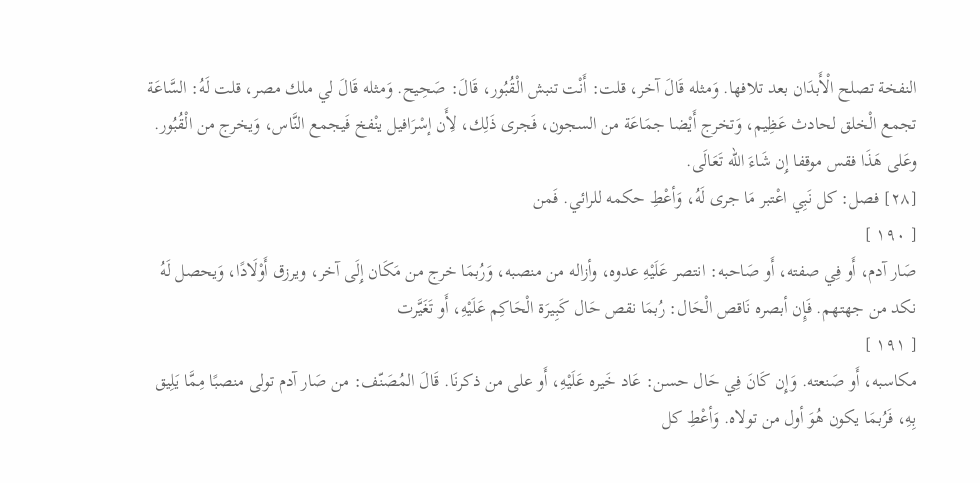النفخة تصلح الْأَبدَان بعد تلافها. وَمثله قَالَ آخر، قلت: أَنْت تنبش الْقُبُور، قَالَ: صَحِيح. وَمثله قَالَ لي ملك مصر، قلت لَهُ: السَّاعَة تجمع الْخلق لحادث عَظِيم، وَتخرج أَيْضا جمَاعَة من السجون، فَجرى ذَلِك، لِأَن إسْرَافيل ينْفخ فَيجمع النَّاس، وَيخرج من الْقُبُور. وعَلى هَذَا فقس موقفا إِن شَاءَ الله تَعَالَى.
[٢٨] فصل: كل نَبِي اعْتبر مَا جرى لَهُ، وَأعْطِ حكمه للرائي. فَمن
[ ١٩٠ ]
صَار آدم، أَو فِي صفته، أَو صَاحبه: انتصر عَلَيْهِ عدوه، وأزاله من منصبه، وَرُبمَا خرج من مَكَان إِلَى آخر، ويرزق أَوْلَادًا، وَيحصل لَهُ نكد من جهتهم. فَإِن أبصره نَاقص الْحَال: رُبمَا نقص حَال كَبِيرَة الْحَاكِم عَلَيْهِ، أَو تَغَيَّرت
[ ١٩١ ]
مكاسبه، أَو صَنعته. وَإِن كَانَ فِي حَال حسن: عَاد خَيره عَلَيْهِ، أَو على من ذكرنَا. قَالَ المُصَنّف: من صَار آدم تولى منصبًا مِمَّا يَلِيق بِهِ، فَرُبمَا يكون هُوَ أول من تولاه. وَأعْطِ كل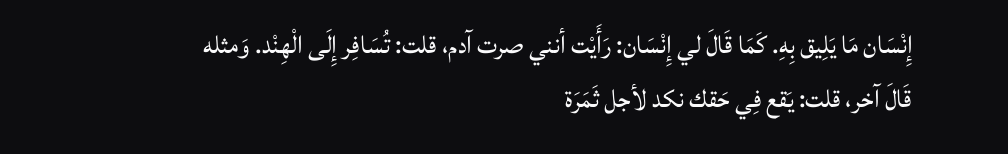إِنْسَان مَا يَلِيق بِهِ. كَمَا قَالَ لي إِنْسَان: رَأَيْت أنني صرت آدم، قلت: تُسَافِر إِلَى الْهِنْد. وَمثله قَالَ آخر، قلت: يَقع فِي حَقك نكد لأجل ثَمَرَة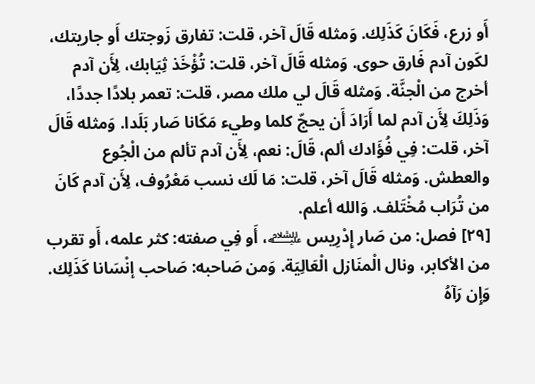أَو زرع، فَكَانَ كَذَلِك. وَمثله قَالَ آخر، قلت: تفارق زَوجتك أَو جاريتك، لكَون آدم فَارق حوى. وَمثله قَالَ آخر، قلت: تُؤْخَذ ثِيَابك، لِأَن آدم أخرج من الْجنَّة. وَمثله قَالَ لي ملك مصر، قلت: تعمر بلادًا جددًا، وَذَلِكَ لِأَن آدم لما أَرَادَ أَن يحجّ كلما وطيء مَكَانا صَار بَلَدا. وَمثله قَالَ آخر، قلت: فِي فُؤَادك ألم، قَالَ: نعم، لِأَن آدم تألم من الْجُوع والعطش. وَمثله قَالَ آخر، قلت: مَا لَك نسب مَعْرُوف، لِأَن آدم كَانَ من تُرَاب مُخْتَلف. وَالله أعلم.
[٢٩] فصل: من صَار إِدْرِيس ﵇، أَو فِي صفته: كثر علمه، أَو تقرب من الأكابر، ونال الْمنَازل الْعَالِيَة. وَمن صَاحبه: صَاحب إنْسَانا كَذَلِك. وَإِن رَآهُ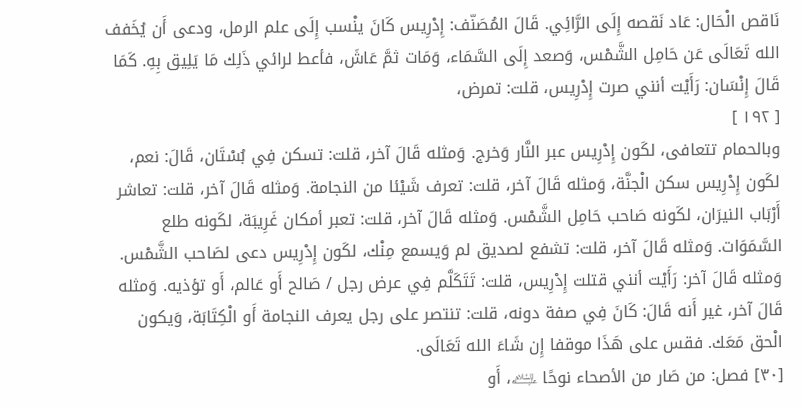نَاقص الْحَال: عَاد نَقصه إِلَى الرَّائِي. قَالَ المُصَنّف: إِدْرِيس كَانَ ينْسب إِلَى علم الرمل، ودعى أَن يُخَفف الله تَعَالَى عَن حَامِل الشَّمْس، وَصعد إِلَى السَّمَاء، وَمَات ثمَّ عَاشَ، فأعط لرائي ذَلِك مَا يَلِيق بِهِ. كَمَا قَالَ إِنْسَان: رَأَيْت أنني صرت إِدْرِيس، قلت: تمرض،
[ ١٩٢ ]
وبالحمام تتعافى، لكَون إِدْرِيس عبر النَّار وَخرج. وَمثله قَالَ آخر، قلت: تسكن فِي بُسْتَان، قَالَ: نعم، لكَون إِدْرِيس سكن الْجنَّة، وَمثله قَالَ آخر، قلت: تعرف شَيْئا من النجامة. وَمثله قَالَ آخر، قلت: تعاشر أَرْبَاب النيرَان، لكَونه صَاحب حَامِل الشَّمْس. وَمثله قَالَ آخر، قلت: تعبر أمكان غَرِيبَة، لكَونه طلع السَّمَوَات. وَمثله قَالَ آخر، قلت: تشفع لصديق لم وَيسمع مِنْك، لكَون إِدْرِيس دعى لصَاحب الشَّمْس. وَمثله قَالَ آخر: رَأَيْت أنني قتلت إِدْرِيس، قلت: تَتَكَلَّم فِي عرض رجل / صَالح أَو عَالم، أَو تؤذيه. وَمثله قَالَ آخر، غير أَنه قَالَ: كَانَ فِي صفة دونه، قلت: تنتصر على رجل يعرف النجامة أَو الْكِتَابَة، وَيكون الْحق مَعَك. فقس على هَذَا موقفا إِن شَاءَ الله تَعَالَى.
[٣٠] فصل: من صَار من الأصحاء نوحًا ﵇، أَو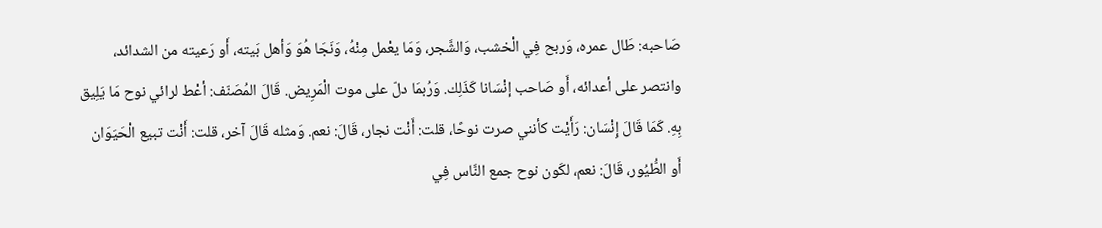صَاحبه: طَال عمره، وَربح فِي الْخشب، وَالشَّجر، وَمَا يعْمل مِنْهُ، وَنَجَا هُوَ وَأهل بَيته، أَو رَعيته من الشدائد، وانتصر على أعدائه، أَو صَاحب إنْسَانا كَذَلِك. وَرُبمَا دلّ على موت الْمَرِيض. قَالَ المُصَنّف: أعْط لرائي نوح مَا يَلِيق بِهِ. كَمَا قَالَ إِنْسَان: رَأَيْت كأنني صرت نوحًا، قلت: أَنْت نجار، قَالَ: نعم. وَمثله قَالَ آخر، قلت: أَنْت تبيع الْحَيَوَان أَو الطُّيُور، قَالَ: نعم، لكَون نوح جمع النَّاس فِي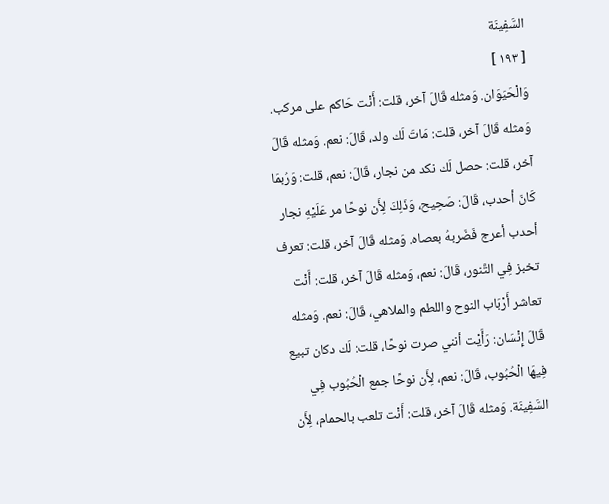السَّفِينَة
[ ١٩٣ ]
وَالْحَيَوَان. وَمثله قَالَ آخر، قلت: أَنْت حَاكم على مركب. وَمثله قَالَ آخر، قلت: مَاتَ لَك ولد، قَالَ: نعم. وَمثله قَالَ آخر، قلت: حصل لَك نكد من نجار، قَالَ: نعم، قلت: وَرُبمَا كَانَ أحدب، قَالَ: صَحِيح، وَذَلِكَ لِأَن نوحًا مر عَلَيْهِ نجار أحدب أعرج فَضَربهُ بعصاه. وَمثله قَالَ آخر، قلت: تعرف تخبز فِي التَّنور، قَالَ: نعم، وَمثله قَالَ آخر، قلت: أَنْت تعاشر أَرْبَاب النوح واللطم والملاهي، قَالَ: نعم. وَمثله قَالَ إِنْسَان: رَأَيْت أنني صرت نوحًا، قلت: لَك دكان تبيع فِيهَا الْحُبُوب، قَالَ: نعم، لِأَن نوحًا جمع الْحُبُوب فِي السَّفِينَة. وَمثله قَالَ آخر، قلت: أَنْت تلعب بالحمام، لِأَن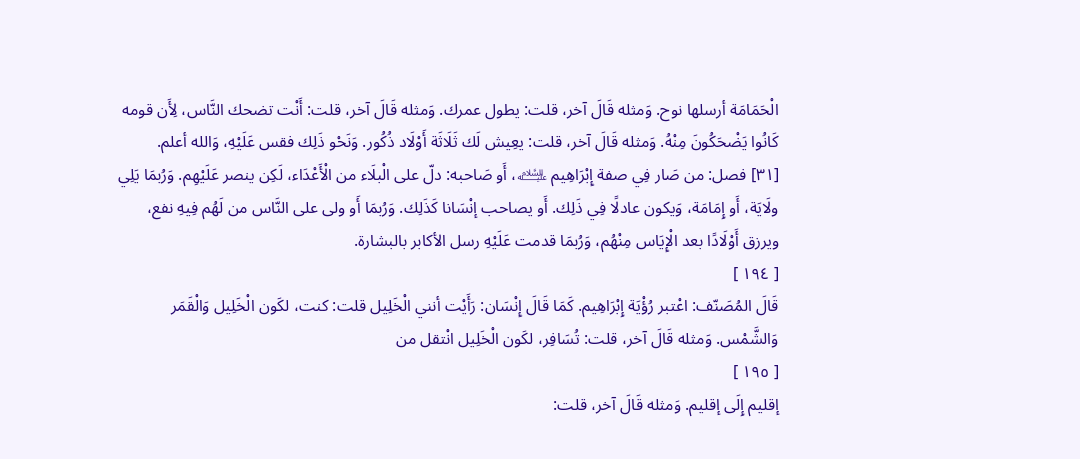الْحَمَامَة أرسلها نوح. وَمثله قَالَ آخر، قلت: يطول عمرك. وَمثله قَالَ آخر، قلت: أَنْت تضحك النَّاس، لِأَن قومه كَانُوا يَضْحَكُونَ مِنْهُ. وَمثله قَالَ آخر، قلت: يعِيش لَك ثَلَاثَة أَوْلَاد ذُكُور. وَنَحْو ذَلِك فقس عَلَيْهِ، وَالله أعلم.
[٣١] فصل: من صَار فِي صفة إِبْرَاهِيم ﵇، أَو صَاحبه: دلّ على الْبلَاء من الْأَعْدَاء، لَكِن ينصر عَلَيْهِم. وَرُبمَا يَلِي ولَايَة، أَو إِمَامَة، وَيكون عادلًا فِي ذَلِك. أَو يصاحب إنْسَانا كَذَلِك. وَرُبمَا أَو ولى على النَّاس من لَهُم فِيهِ نفع، ويرزق أَوْلَادًا بعد الْإِيَاس مِنْهُم، وَرُبمَا قدمت عَلَيْهِ رسل الأكابر بالبشارة.
[ ١٩٤ ]
قَالَ المُصَنّف: اعْتبر رُؤْيَة إِبْرَاهِيم. كَمَا قَالَ إِنْسَان: رَأَيْت أنني الْخَلِيل قلت: كنت، لكَون الْخَلِيل وَالْقَمَر وَالشَّمْس. وَمثله قَالَ آخر، قلت: تُسَافِر، لكَون الْخَلِيل انْتقل من
[ ١٩٥ ]
إقليم إِلَى إقليم. وَمثله قَالَ آخر، قلت: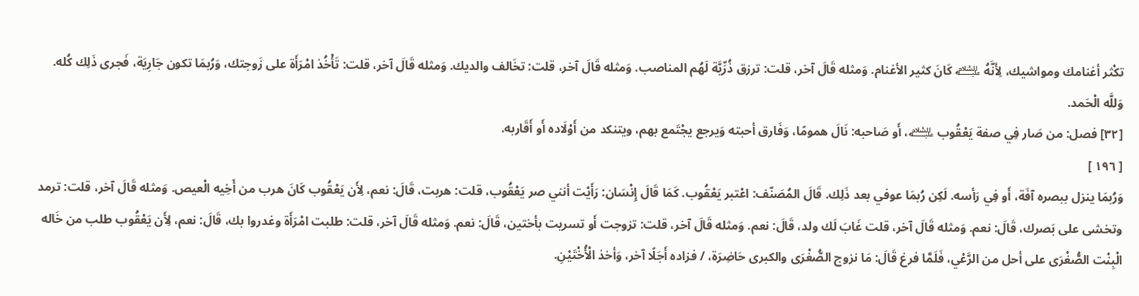تكْثر أغنامك ومواشيك، لِأَنَّهُ ﵇ كَانَ كثير الأغنام. وَمثله قَالَ آخر، قلت: ترزق ذُرِّيَّة لَهُم المناصب. وَمثله قَالَ آخر، قلت: تخَالف والديك. وَمثله قَالَ آخر، قلت: تَأْخُذ امْرَأَة على زَوجتك، وَرُبمَا تكون جَارِيَة، فَجرى ذَلِك كُله. وَللَّه الْحَمد.
[٣٢] فصل: من صَار فِي صفة يَعْقُوب ﵇، أَو صَاحبه: نَالَ همومًا، وَفَارق أحبته وَيرجع يجْتَمع بهم، ويتنكد من أَوْلَاده أَو أَقَاربه.
[ ١٩٦ ]
وَرُبمَا ينزل ببصره آفَة، أَو فِي رَأسه. لَكِن رُبمَا عوفي بعد ذَلِك. قَالَ المُصَنّف: اعْتبر يَعْقُوب. كَمَا قَالَ إِنْسَان: رَأَيْت أنني صر يَعْقُوب، قلت: هربت، قَالَ: نعم، لِأَن يَعْقُوب كَانَ هرب من أَخِيه الْعيص. وَمثله قَالَ آخر، قلت: ترمد وتخشى على بَصرك، قَالَ: نعم. وَمثله قَالَ آخر، قلت غَابَ لَك ولد، قَالَ: نعم. وَمثله قَالَ آخر، قلت: تزوجت أَو تسريت بأختين، قَالَ: نعم. وَمثله قَالَ آخر، قلت: طلبت امْرَأَة وغدروا بك، قَالَ: نعم، لِأَن يَعْقُوب طلب من خَاله الْبِنْت الصُّغْرَى على أحل من الرَّعْي، فَلَمَّا فرغ قَالَ: مَا نزوج الصُّغْرَى والكبرى حَاضِرَة، / فزاده أَجَلًا آخر، وَأخذ الْأُخْتَيْنِ.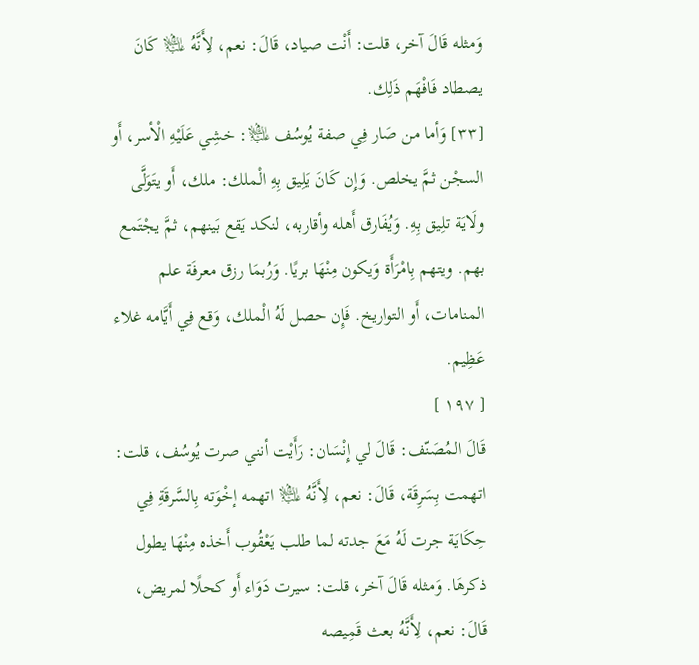وَمثله قَالَ آخر، قلت: أَنْت صياد، قَالَ: نعم، لِأَنَّهُ ﵇ كَانَ يصطاد فَافْهَم ذَلِك.
[٣٣] وَأما من صَار فِي صفة يُوسُف ﵇: خشِي عَلَيْهِ الْأسر، أَو السجْن ثمَّ يخلص. وَإِن كَانَ يَلِيق بِهِ الْملك: ملك، أَو يتَوَلَّى ولَايَة تلِيق بِهِ. وَيُفَارق أَهله وأقاربه، لنكد يَقع بَينهم، ثمَّ يجْتَمع بهم. ويتهم بِامْرَأَة وَيكون مِنْهَا بريًا. وَرُبمَا رزق معرفَة علم المنامات، أَو التواريخ. فَإِن حصل لَهُ الْملك، وَقع فِي أَيَّامه غلاء عَظِيم.
[ ١٩٧ ]
قَالَ المُصَنّف: قَالَ لي إِنْسَان: رَأَيْت أنني صرت يُوسُف، قلت: اتهمت بِسَرِقَة، قَالَ: نعم، لِأَنَّهُ ﵇ اتهمه إخْوَته بِالسَّرقَةِ فِي حِكَايَة جرت لَهُ مَعَ جدته لما طلب يَعْقُوب أَخذه مِنْهَا يطول ذكرهَا. وَمثله قَالَ آخر، قلت: سيرت دَوَاء أَو كحلًا لمريض، قَالَ: نعم، لِأَنَّهُ بعث قَمِيصه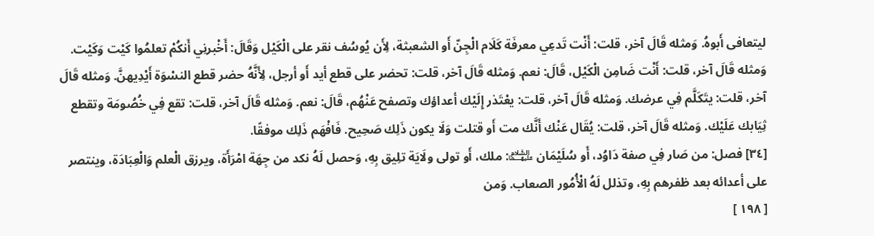ليتعافى أَبوهُ. وَمثله قَالَ آخر، قلت: أَنْت تَدعِي معرفَة كَلَام الْجِنّ أَو الشعبثة، لِأَن يُوسُف نقر على الْكَيْل وَقَالَ: أَخْبرنِي أَنكُمْ تعلمُوا كَيْت وَكَيْت. وَمثله قَالَ آخر، قلت: أَنْت ضَامِن الْكَيْل، قَالَ: نعم. وَمثله قَالَ آخر، قلت: تحضر على قطع أيد أَو أرجل، لِأَنَّهُ حضر قطع النسْوَة أَيْدِيهنَّ. وَمثله قَالَ آخر، قلت: يتَكَلَّم فِي عرضك. وَمثله قَالَ آخر، قلت: يعْتَذر إِلَيْك أعداؤك وتصفح عَنْهُم، قَالَ: نعم. وَمثله قَالَ آخر، قلت: تقع فِي خُصُومَة وتقطع ثِيَابك عَلَيْك. وَمثله قَالَ آخر، قلت: يُقَال عَنْك أَنَّك مت أَو قتلت وَلَا يكون ذَلِك صَحِيح. فَافْهَم ذَلِك موفقًا.
[٣٤] فصل: من صَار فِي صفة دَاوُد، أَو سُلَيْمَان ﵉: ملك، أَو تولى ولَايَة تلِيق بِهِ، وَحصل لَهُ نكد من جِهَة امْرَأَة، ويرزق الْعلم وَالْعِبَادَة، وينتصر على أعدائه بعد ظفرهم بِهِ، وتذلل لَهُ الْأُمُور الصعاب. وَمن
[ ١٩٨ ]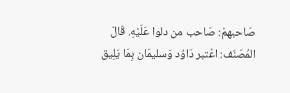صَاحبهمْ: صَاحب من دلوا عَلَيْهِ. قَالَ المُصَنّف: اعْتبر دَاوُد وَسليمَان بِمَا يَلِيق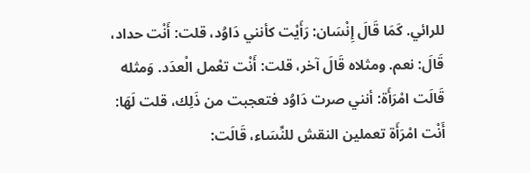للرائي. كَمَا قَالَ إِنْسَان: رَأَيْت كأنني دَاوُد، قلت: أَنْت حداد، قَالَ: نعم. ومثلاه قَالَ آخر، قلت: أَنْت تعْمل الْعدَد. وَمثله قَالَت امْرَأَة: أنني صرت دَاوُد فتعجبت من ذَلِك، قلت لَهَا: أَنْت امْرَأَة تعملين النقش للنِّسَاء، قَالَت: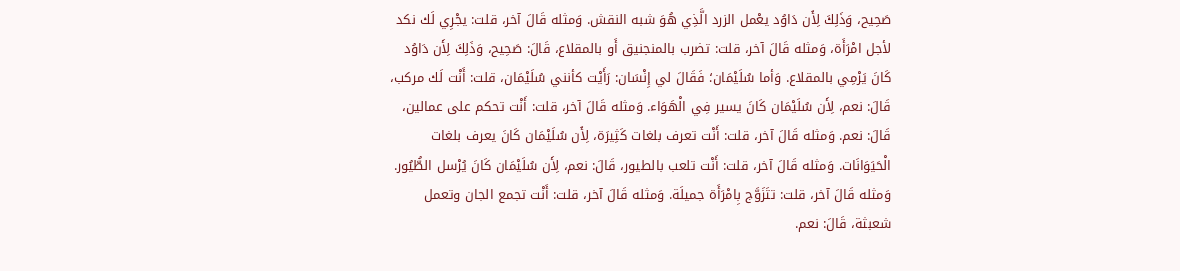صَحِيح، وَذَلِكَ لِأَن دَاوُد يعْمل الزرد الَّذِي هُوَ شبه النقش. وَمثله قَالَ آخر، قلت: يجْرِي لَك نكد لأجل امْرَأَة، وَمثله قَالَ آخر، قلت: تضرب بالمنجنيق أَو بالمقلاع، قَالَ: صَحِيح، وَذَلِكَ لِأَن دَاوُد كَانَ يَرْمِي بالمقلاع. وَأما سُلَيْمَان؛ فَقَالَ لي إِنْسَان: رَأَيْت كأنني سُلَيْمَان، قلت: أَنْت لَك مركب، قَالَ: نعم، لِأَن سُلَيْمَان كَانَ يسير فِي الْهَوَاء. وَمثله قَالَ آخر، قلت: أَنْت تحكم على عمالين، قَالَ: نعم. وَمثله قَالَ آخر، قلت: أَنْت تعرف بلغات كَثِيرَة، لِأَن سُلَيْمَان كَانَ يعرف بلغات الْحَيَوَانَات. وَمثله قَالَ آخر، قلت: أَنْت تلعب بالطيور، قَالَ: نعم، لِأَن سُلَيْمَان كَانَ يُرْسل الطُّيُور. وَمثله قَالَ آخر، قلت: تتَزَوَّج بِامْرَأَة جميلَة. وَمثله قَالَ آخر، قلت: أَنْت تجمع الجان وتعمل شعبثة، قَالَ: نعم.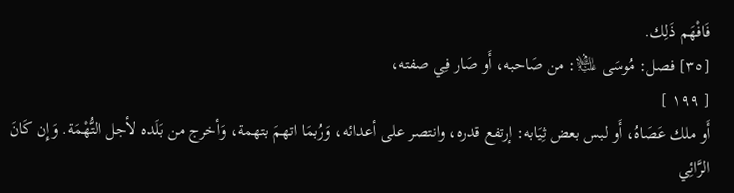فَافْهَم ذَلِك.
[٣٥] فصل: مُوسَى ﵇: من صَاحبه، أَو صَار فِي صفته،
[ ١٩٩ ]
أَو ملك عَصَاهُ، أَو لبس بعض ثِيَابه: إرتفع قدره، وانتصر على أعدائه، وَرُبمَا اتهمَ بتهمة، وَأخرج من بَلَده لأجل التُّهْمَة. وَإِن كَانَ الرَّائِي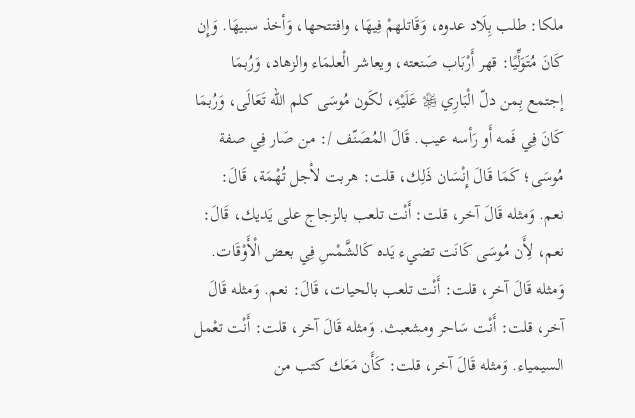ملكا: طلب بِلَاد عدوه، وَقَاتلهمْ فِيهَا، وافتتحها، وَأخذ سبيهَا. وَإِن كَانَ مُتَوَلِّيًا: قهر أَرْبَاب صَنعته، ويعاشر الْعلمَاء والزهاد، وَرُبمَا إجتمع بِمن دلّ الْبَارِي ﷿ عَلَيْهِ، لكَون مُوسَى كلم الله تَعَالَى، وَرُبمَا كَانَ فِي فَمه أَو رَأسه عيب. قَالَ المُصَنّف /: من صَار فِي صفة مُوسَى؛ كَمَا قَالَ إِنْسَان ذَلِك، قلت: هربت لأجل تُهْمَة، قَالَ: نعم. وَمثله قَالَ آخر، قلت: أَنْت تلعب بالزجاج على يَديك، قَالَ: نعم، لِأَن مُوسَى كَانَت تضيء يَده كَالشَّمْسِ فِي بعض الْأَوْقَات. وَمثله قَالَ آخر، قلت: أَنْت تلعب بالحيات، قَالَ: نعم. وَمثله قَالَ آخر، قلت: أَنْت سَاحر ومشعبث. وَمثله قَالَ آخر، قلت: أَنْت تعْمل السيمياء. وَمثله قَالَ آخر، قلت: كَأَن مَعَك كتب من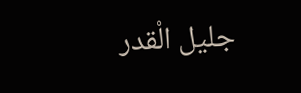جليل الْقدر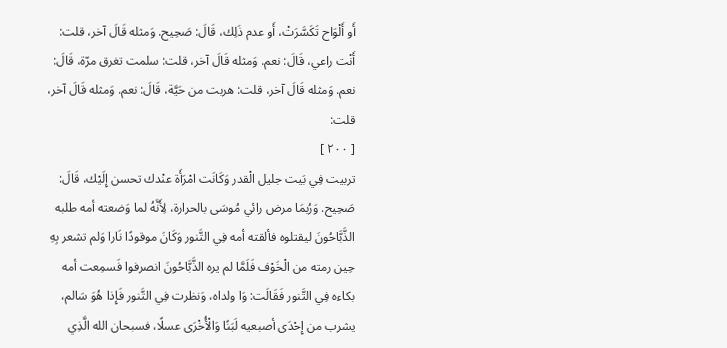أَو أَلْوَاح تَكَسَّرَتْ، أَو عدم ذَلِك، قَالَ: صَحِيح. وَمثله قَالَ آخر، قلت: أَنْت راعي، قَالَ: نعم. وَمثله قَالَ آخر، قلت: سلمت تغرق مرّة، قَالَ: نعم. وَمثله قَالَ آخر، قلت: هربت من حَيَّة، قَالَ: نعم. وَمثله قَالَ آخر، قلت:
[ ٢٠٠ ]
تربيت فِي بَيت جليل الْقدر وَكَانَت امْرَأَة عنْدك تحسن إِلَيْك، قَالَ: صَحِيح. وَرُبمَا مرض رائي مُوسَى بالحرارة، لِأَنَّهُ لما وَضعته أمه طلبه الذَّبَّاحُونَ ليقتلوه فألقته أمه فِي التَّنور وَكَانَ موقودًا نَارا وَلم تشعر بِهِ حِين رمته من الْخَوْف فَلَمَّا لم يره الذَّبَّاحُونَ انصرفوا فَسمِعت أمه بكاءه فِي التَّنور فَقَالَت: وَا ولداه، وَنظرت فِي التَّنور فَإِذا هُوَ سَالم، يشرب من إِحْدَى أصبعيه لَبَنًا وَالْأُخْرَى عسلًا، فسبحان الله الَّذِي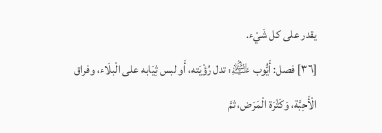يقدر على كل شَيْء.
[٣٦] فصل: أَيُّوب ﵇: تدل رُؤْيَته، أَو لبس ثِيَابه على الْبلَاء، وفراق الْأَحِبَّة، وَكَثْرَة الْمَرَض، ثمَّ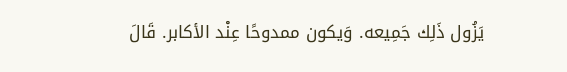يَزُول ذَلِك جَمِيعه. وَيكون ممدوحًا عِنْد الأكابر. قَالَ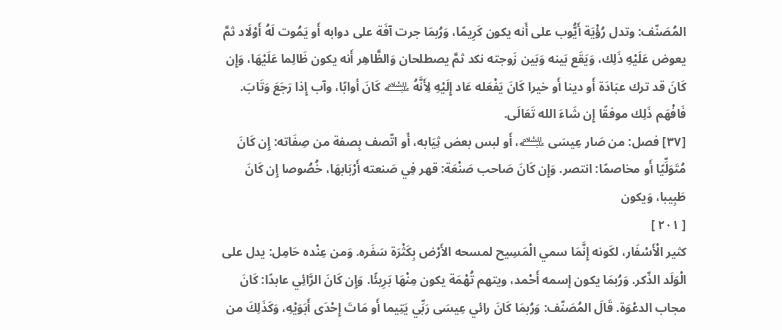المُصَنّف: وتدل رُؤْيَة أَيُّوب على أَنه يكون كَرِيمًا، وَرُبمَا جرت آفَة على دوابه أَو يَمُوت لَهُ أَوْلَاد ثمَّ يعوض عَلَيْهِ ذَلِك، وَيَقَع بَينه وَبَين زَوجته نكد ثمَّ يصطلحان وَالظَّاهِر أَنه يكون ظَالِما عَلَيْهَا، وَإِن كَانَ قد ترك عبَادَة أَو دينا أَو خيرا كَانَ يَفْعَله عَاد إِلَيْهِ لِأَنَّهُ ﵇ كَانَ أوابًا، وآب إِذا رَجَعَ وَتَابَ. فَافْهَم ذَلِك موفقًا إِن شَاءَ الله تَعَالَى.
[٣٧] فصل: من صَار عِيسَى ﵇، أَو لبس بعض ثِيَابه، أَو اتّصف بِصفة من صِفَاته: إِن كَانَ مُتَوَلِّيًا أَو مخاصمًا: انتصر. وَإِن كَانَ صَاحب صَنْعَة: قهر فِي صَنعته أَرْبَابهَا، خُصُوصا إِن كَانَ طَبِيبا، وَيكون
[ ٢٠١ ]
كثير الْأَسْفَار، لكَونه إِنَّمَا سمي الْمَسِيح لمسحه الأَرْض بِكَثْرَة سَفَره. وَمن عِنْده حَامِل: يدل على الْوَلَد الذّكر. وَرُبمَا يكون إسمه أَحْمد، ويتهم تُهْمَة يكون مِنْهَا بَرِيئًا. وَإِن كَانَ الرَّائِي عابدًا: كَانَ مجاب الدعْوَة. قَالَ المُصَنّف: وَرُبمَا كَانَ رائي عِيسَى رَبِّي يَتِيما أَو مَاتَ إِحْدَى أَبَوَيْهِ، وَكَذَلِكَ من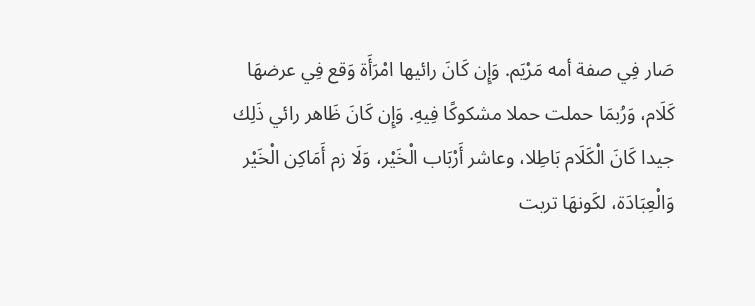صَار فِي صفة أمه مَرْيَم. وَإِن كَانَ رائيها امْرَأَة وَقع فِي عرضهَا كَلَام، وَرُبمَا حملت حملا مشكوكًا فِيهِ. وَإِن كَانَ ظَاهر رائي ذَلِك جيدا كَانَ الْكَلَام بَاطِلا، وعاشر أَرْبَاب الْخَيْر، وَلَا زم أَمَاكِن الْخَيْر وَالْعِبَادَة، لكَونهَا تربت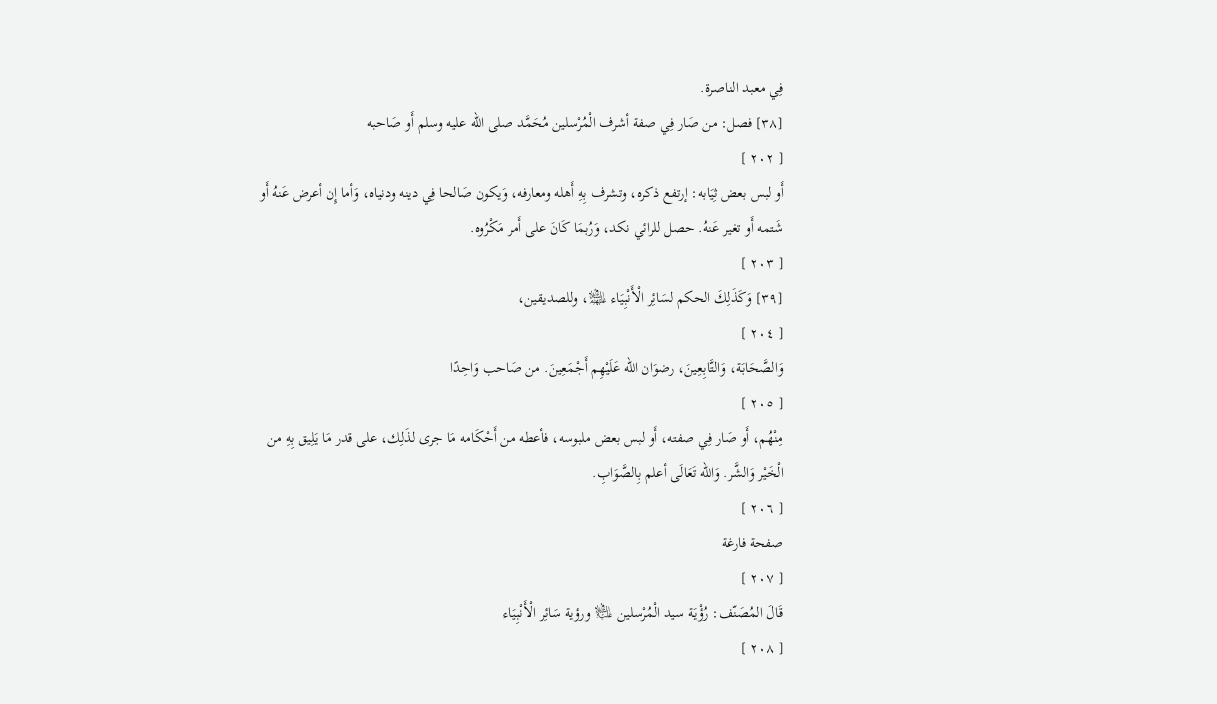فِي معبد الناصرة.
[٣٨] فصل: من صَار فِي صفة أشرف الْمُرْسلين مُحَمَّد صلى الله عليه وسلم أَو صَاحبه
[ ٢٠٢ ]
أَو لبس بعض ثِيَابه: إرتفع ذكره، وتشرف بِهِ أَهله ومعارفه، وَيكون صَالحا فِي دينه ودنياه، وَأما إِن أعرض عَنهُ أَو شَتمه أَو تغير عَنهُ. حصل للرائي نكد، وَرُبمَا كَانَ على أَمر مَكْرُوه.
[ ٢٠٣ ]
[٣٩] وَكَذَلِكَ الحكم لسَائِر الْأَنْبِيَاء ﵈، وللصديقين،
[ ٢٠٤ ]
وَالصَّحَابَة، وَالتَّابِعِينَ، رضوَان الله عَلَيْهِم أَجْمَعِينَ. من صَاحب وَاحِدًا
[ ٢٠٥ ]
مِنْهُم، أَو صَار فِي صفته، أَو لبس بعض ملبوسه، فأعطه من أَحْكَامه مَا جرى لذَلِك، على قدر مَا يَلِيق بِهِ من الْخَيْر وَالشَّر. وَالله تَعَالَى أعلم بِالصَّوَابِ.
[ ٢٠٦ ]
صفحة فارغة
[ ٢٠٧ ]
قَالَ المُصَنّف: رُؤْيَة سيد الْمُرْسلين ﵇ ورؤية سَائِر الْأَنْبِيَاء
[ ٢٠٨ ]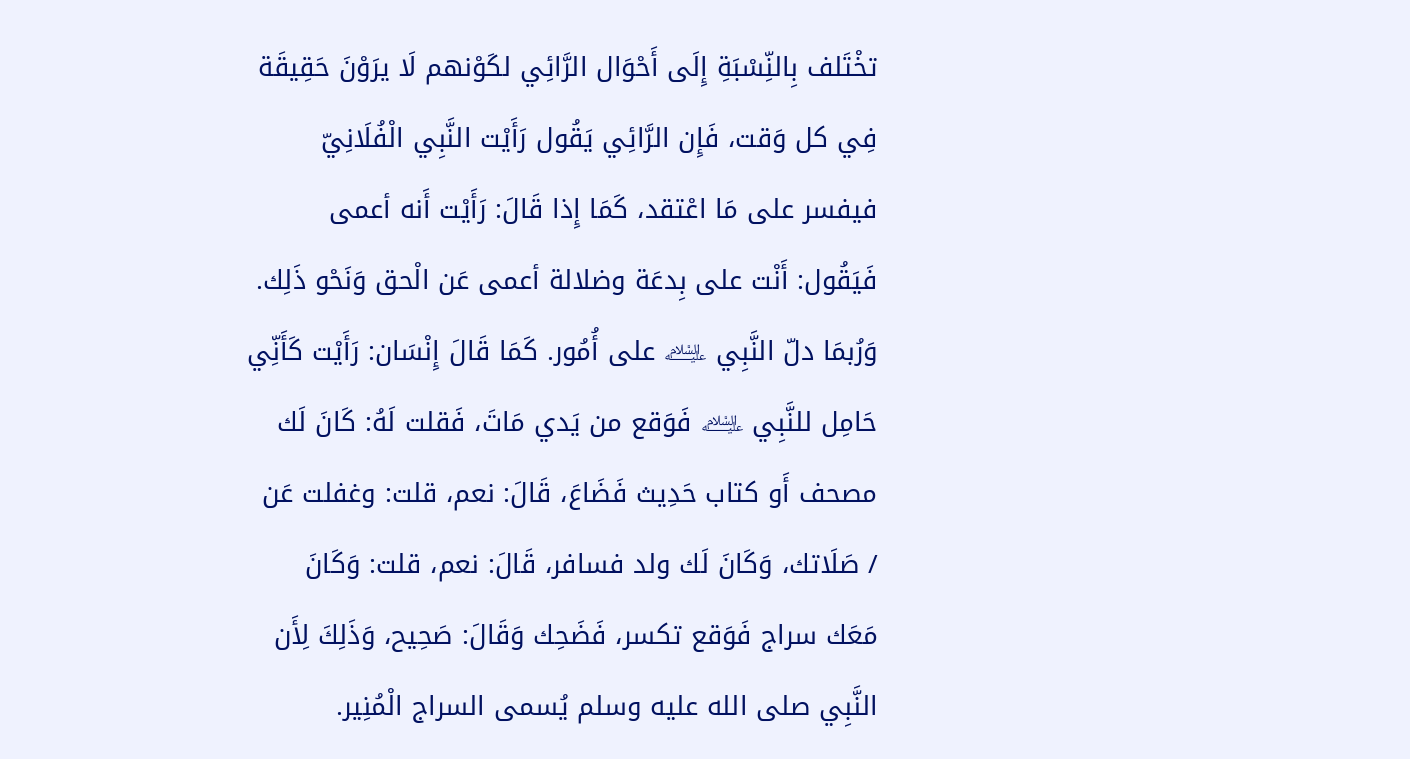تخْتَلف بِالنِّسْبَةِ إِلَى أَحْوَال الرَّائِي لكَوْنهم لَا يرَوْنَ حَقِيقَة فِي كل وَقت، فَإِن الرَّائِي يَقُول رَأَيْت النَّبِي الْفُلَانِيّ فيفسر على مَا اعْتقد، كَمَا إِذا قَالَ: رَأَيْت أَنه أعمى فَيَقُول: أَنْت على بِدعَة وضلالة أعمى عَن الْحق وَنَحْو ذَلِك. وَرُبمَا دلّ النَّبِي ﵇ على أُمُور. كَمَا قَالَ إِنْسَان: رَأَيْت كَأَنِّي حَامِل للنَّبِي ﵇ فَوَقع من يَدي مَاتَ، فَقلت لَهُ: كَانَ لَك مصحف أَو كتاب حَدِيث فَضَاعَ، قَالَ: نعم، قلت: وغفلت عَن / صَلَاتك، وَكَانَ لَك ولد فسافر، قَالَ: نعم، قلت: وَكَانَ مَعَك سراج فَوَقع تكسر، فَضَحِك وَقَالَ: صَحِيح، وَذَلِكَ لِأَن النَّبِي صلى الله عليه وسلم يُسمى السراج الْمُنِير.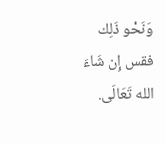وَنَحْو ذَلِك فقس إِن شَاءَ الله تَعَالَى.